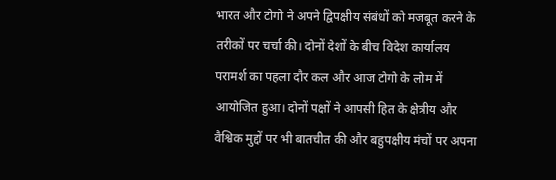भारत और टोगो ने अपने द्विपक्षीय संबंधों को मजबूत करने के तरीकों पर चर्चा की। दोनों देशों के बीच विदेश कार्यालय परामर्श का पहला दौर कल और आज टोगो के लोम में आयोजित हुआ। दोनों पक्षों ने आपसी हित के क्षेत्रीय और वैश्विक मुद्दों पर भी बातचीत की और बहुपक्षीय मंचों पर अपना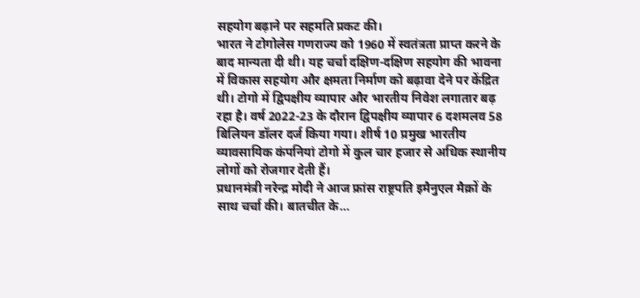सहयोग बढ़ाने पर सहमति प्रकट की।
भारत ने टोगोलेस गणराज्य को 1960 में स्वतंत्रता प्राप्त करने के बाद मान्यता दी थी। यह चर्चा दक्षिण-दक्षिण सहयोग की भावना में विकास सहयोग और क्षमता निर्माण को बढ़ावा देने पर केंद्रित थी। टोगो में द्विपक्षीय व्यापार और भारतीय निवेश लगातार बढ़ रहा है। वर्ष 2022-23 के दौरान द्विपक्षीय व्यापार 6 दशमलव 58 बिलियन डॉलर दर्ज किया गया। शीर्ष 10 प्रमुख भारतीय व्यावसायिक कंपनियां टोगो में कुल चार हजार से अधिक स्थानीय लोगों को रोजगार देती हैं।
प्रधानमंत्री नरेन्द्र मोदी ने आज फ्रांस राष्ट्रपति इमैनुएल मैक्रों के साथ चर्चा की। बातचीत के…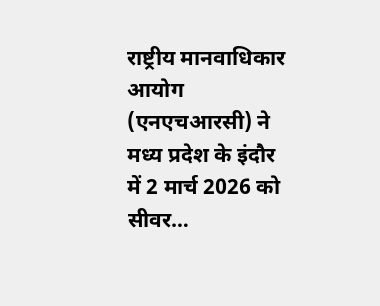राष्ट्रीय मानवाधिकार आयोग (एनएचआरसी) ने मध्य प्रदेश के इंदौर में 2 मार्च 2026 को सीवर…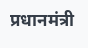प्रधानमंत्री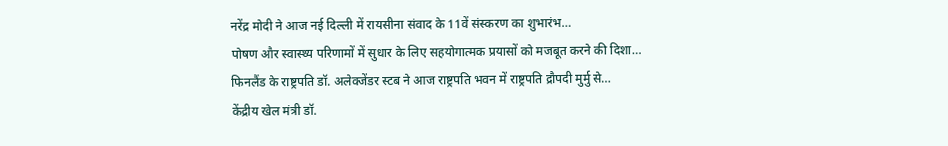नरेंद्र मोदी ने आज नई दिल्ली में रायसीना संवाद के 11वें संस्करण का शुभारंभ…
पोषण और स्वास्थ्य परिणामों में सुधार के लिए सहयोगात्मक प्रयासों को मजबूत करने की दिशा…
फिनलैंड के राष्ट्रपति डॉ. अलेक्जेंडर स्टब ने आज राष्ट्रपति भवन में राष्ट्रपति द्रौपदी मुर्मु से…
केंद्रीय खेल मंत्री डॉ.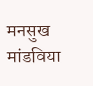मनसुख मांडविया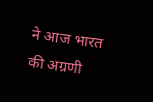ने आज भारत की अग्रणी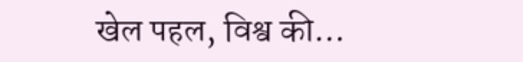खेल पहल, विश्व की…